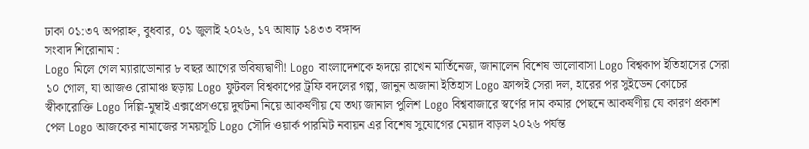ঢাকা ০১:৩৭ অপরাহ্ন, বুধবার, ০১ জুলাই ২০২৬, ১৭ আষাঢ় ১৪৩৩ বঙ্গাব্দ
সংবাদ শিরোনাম :
Logo মিলে গেল ম্যারাডোনার ৮ বছর আগের ভবিষ্যদ্বাণী! Logo বাংলাদেশকে হৃদয়ে রাখেন মার্তিনেজ, জানালেন বিশেষ ভালোবাসা Logo বিশ্বকাপ ইতিহাসের সেরা ১০ গোল, যা আজও রোমাঞ্চ ছড়ায় Logo ফুটবল বিশ্বকাপের ট্রফি বদলের গল্প, জানুন অজানা ইতিহাস Logo ফ্রান্সই সেরা দল, হারের পর সুইডেন কোচের স্বীকারোক্তি Logo দিল্লি-মুম্বাই এক্সপ্রেসওয়ে দুর্ঘটনা নিয়ে আকর্ষণীয় যে তথ্য জানাল পুলিশ Logo বিশ্ববাজারে স্বর্ণের দাম কমার পেছনে আকর্ষণীয় যে কারণ প্রকাশ পেল Logo আজকের নামাজের সময়সূচি Logo সৌদি ওয়ার্ক পারমিট নবায়ন এর বিশেষ সুযোগের মেয়াদ বাড়ল ২০২৬ পর্যন্ত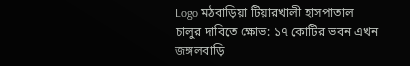Logo মঠবাড়িয়া টিয়ারখালী হাসপাতাল চালুর দাবিতে ক্ষোভ: ১৭ কোটির ভবন এখন জঙ্গলবাড়ি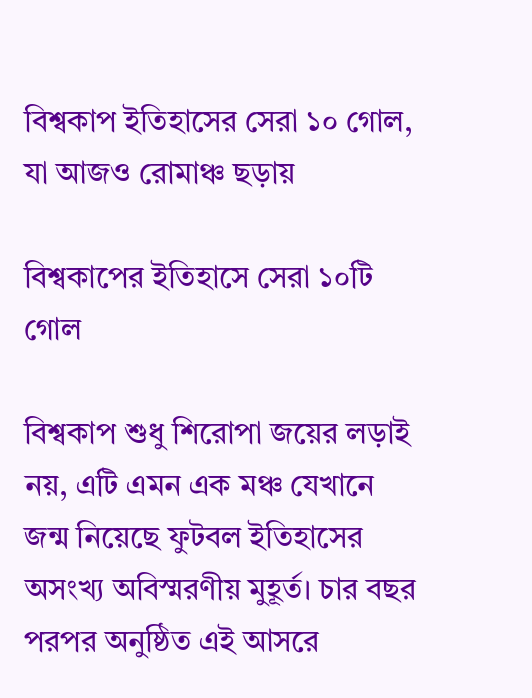বিশ্বকাপ ইতিহাসের সেরা ১০ গোল, যা আজও রোমাঞ্চ ছড়ায়

বিশ্বকাপের ইতিহাসে সেরা ১০টি গোল

বিশ্বকাপ শুধু শিরোপা জয়ের লড়াই নয়, এটি এমন এক মঞ্চ যেখানে জন্ম নিয়েছে ফুটবল ইতিহাসের অসংখ্য অবিস্মরণীয় মুহূর্ত। চার বছর পরপর অনুষ্ঠিত এই আসরে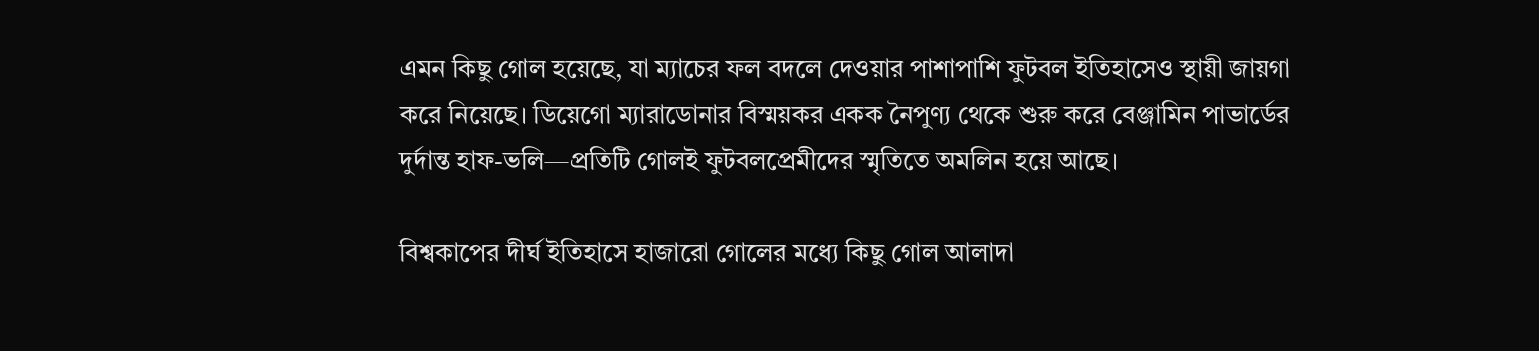এমন কিছু গোল হয়েছে, যা ম্যাচের ফল বদলে দেওয়ার পাশাপাশি ফুটবল ইতিহাসেও স্থায়ী জায়গা করে নিয়েছে। ডিয়েগো ম্যারাডোনার বিস্ময়কর একক নৈপুণ্য থেকে শুরু করে বেঞ্জামিন পাভার্ডের দুর্দান্ত হাফ-ভলি—প্রতিটি গোলই ফুটবলপ্রেমীদের স্মৃতিতে অমলিন হয়ে আছে।

বিশ্বকাপের দীর্ঘ ইতিহাসে হাজারো গোলের মধ্যে কিছু গোল আলাদা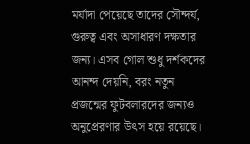মর্যাদা পেয়েছে তাদের সৌন্দর্য, গুরুত্ব এবং অসাধারণ দক্ষতার জন্য। এসব গোল শুধু দর্শকদের আনন্দ দেয়নি, বরং নতুন প্রজন্মের ফুটবলারদের জন্যও অনুপ্রেরণার উৎস হয়ে রয়েছে।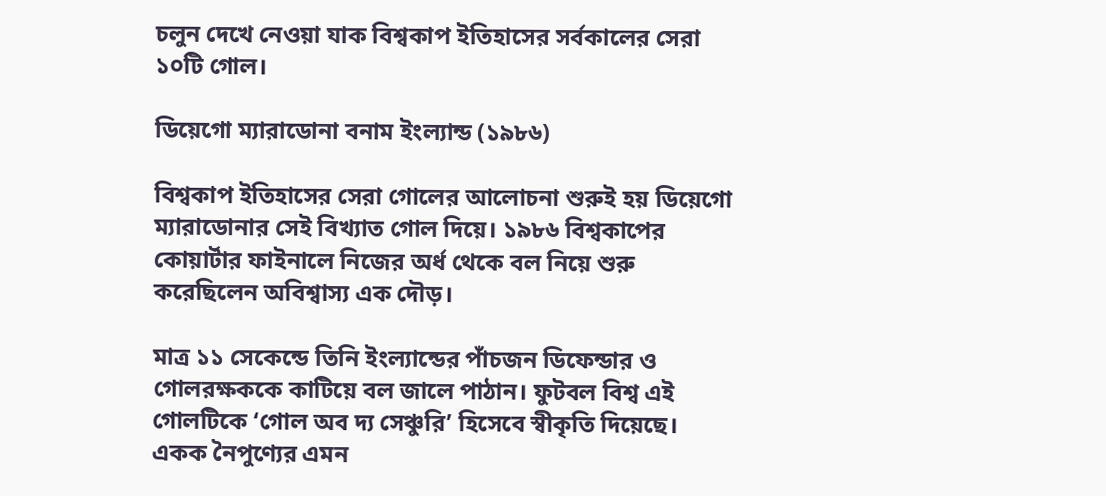চলুন দেখে নেওয়া যাক বিশ্বকাপ ইতিহাসের সর্বকালের সেরা ১০টি গোল।

ডিয়েগো ম্যারাডোনা বনাম ইংল্যান্ড (১৯৮৬)

বিশ্বকাপ ইতিহাসের সেরা গোলের আলোচনা শুরুই হয় ডিয়েগো ম্যারাডোনার সেই বিখ্যাত গোল দিয়ে। ১৯৮৬ বিশ্বকাপের কোয়ার্টার ফাইনালে নিজের অর্ধ থেকে বল নিয়ে শুরু করেছিলেন অবিশ্বাস্য এক দৌড়।

মাত্র ১১ সেকেন্ডে তিনি ইংল্যান্ডের পাঁচজন ডিফেন্ডার ও গোলরক্ষককে কাটিয়ে বল জালে পাঠান। ফুটবল বিশ্ব এই গোলটিকে ‘গোল অব দ্য সেঞ্চুরি’ হিসেবে স্বীকৃতি দিয়েছে। একক নৈপুণ্যের এমন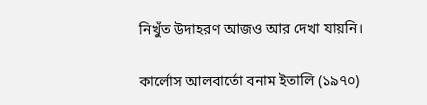নিখুঁত উদাহরণ আজও আর দেখা যায়নি।

কার্লোস আলবার্তো বনাম ইতালি (১৯৭০)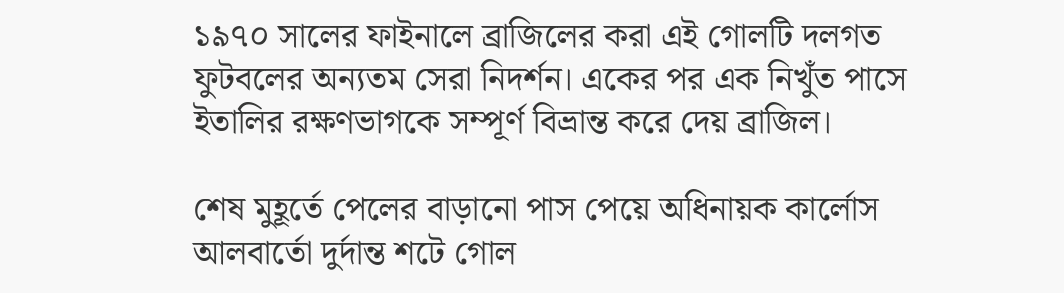১৯৭০ সালের ফাইনালে ব্রাজিলের করা এই গোলটি দলগত ফুটবলের অন্যতম সেরা নিদর্শন। একের পর এক নিখুঁত পাসে ইতালির রক্ষণভাগকে সম্পূর্ণ বিভ্রান্ত করে দেয় ব্রাজিল।

শেষ মুহূর্তে পেলের বাড়ানো পাস পেয়ে অধিনায়ক কার্লোস আলবার্তো দুর্দান্ত শটে গোল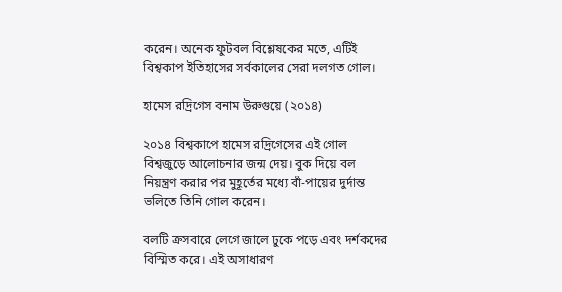করেন। অনেক ফুটবল বিশ্লেষকের মতে, এটিই বিশ্বকাপ ইতিহাসের সর্বকালের সেরা দলগত গোল।

হামেস রদ্রিগেস বনাম উরুগুয়ে (২০১৪)

২০১৪ বিশ্বকাপে হামেস রদ্রিগেসের এই গোল বিশ্বজুড়ে আলোচনার জন্ম দেয়। বুক দিয়ে বল নিয়ন্ত্রণ করার পর মুহূর্তের মধ্যে বাঁ-পায়ের দুর্দান্ত ভলিতে তিনি গোল করেন।

বলটি ক্রসবারে লেগে জালে ঢুকে পড়ে এবং দর্শকদের বিস্মিত করে। এই অসাধারণ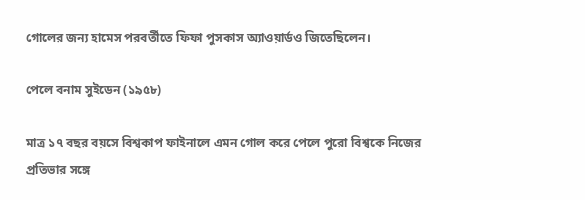গোলের জন্য হামেস পরবর্তীতে ফিফা পুসকাস অ্যাওয়ার্ডও জিতেছিলেন।

পেলে বনাম সুইডেন (১৯৫৮)

মাত্র ১৭ বছর বয়সে বিশ্বকাপ ফাইনালে এমন গোল করে পেলে পুরো বিশ্বকে নিজের প্রতিভার সঙ্গে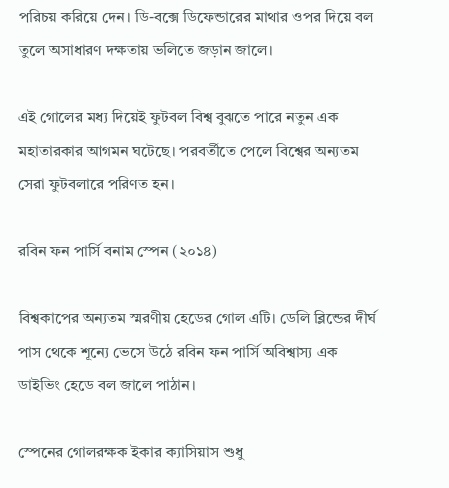পরিচয় করিয়ে দেন। ডি-বক্সে ডিফেন্ডারের মাথার ওপর দিয়ে বল তুলে অসাধারণ দক্ষতায় ভলিতে জড়ান জালে।

এই গোলের মধ্য দিয়েই ফুটবল বিশ্ব বুঝতে পারে নতুন এক মহাতারকার আগমন ঘটেছে। পরবর্তীতে পেলে বিশ্বের অন্যতম সেরা ফুটবলারে পরিণত হন।

রবিন ফন পার্সি বনাম স্পেন (২০১৪)

বিশ্বকাপের অন্যতম স্মরণীয় হেডের গোল এটি। ডেলি ব্লিন্ডের দীর্ঘ পাস থেকে শূন্যে ভেসে উঠে রবিন ফন পার্সি অবিশ্বাস্য এক ডাইভিং হেডে বল জালে পাঠান।

স্পেনের গোলরক্ষক ইকার ক্যাসিয়াস শুধু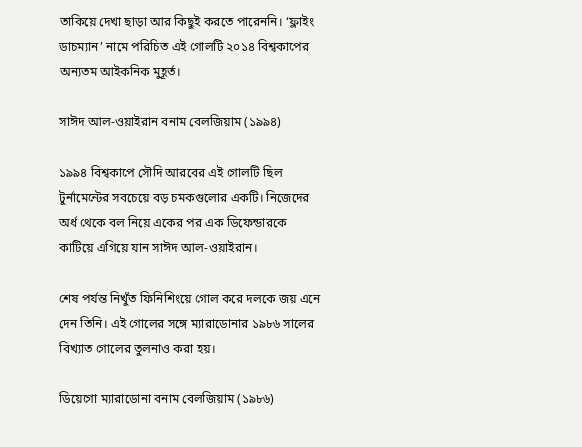তাকিয়ে দেখা ছাড়া আর কিছুই করতে পারেননি। ‘ফ্লাইং ডাচম্যান’ নামে পরিচিত এই গোলটি ২০১৪ বিশ্বকাপের অন্যতম আইকনিক মুহূর্ত।

সাঈদ আল-ওয়াইরান বনাম বেলজিয়াম (১৯৯৪)

১৯৯৪ বিশ্বকাপে সৌদি আরবের এই গোলটি ছিল টুর্নামেন্টের সবচেয়ে বড় চমকগুলোর একটি। নিজেদের অর্ধ থেকে বল নিয়ে একের পর এক ডিফেন্ডারকে কাটিয়ে এগিয়ে যান সাঈদ আল-ওয়াইরান।

শেষ পর্যন্ত নিখুঁত ফিনিশিংয়ে গোল করে দলকে জয় এনে দেন তিনি। এই গোলের সঙ্গে ম্যারাডোনার ১৯৮৬ সালের বিখ্যাত গোলের তুলনাও করা হয়।

ডিয়েগো ম্যারাডোনা বনাম বেলজিয়াম (১৯৮৬)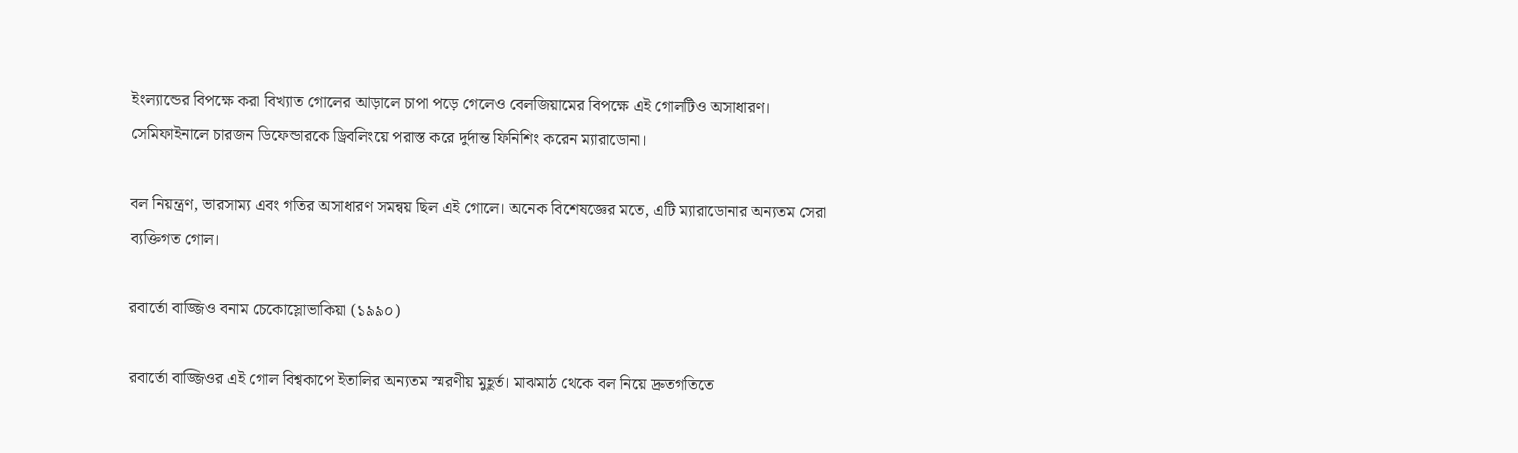ইংল্যান্ডের বিপক্ষে করা বিখ্যাত গোলের আড়ালে চাপা পড়ে গেলেও বেলজিয়ামের বিপক্ষে এই গোলটিও অসাধারণ। সেমিফাইনালে চারজন ডিফেন্ডারকে ড্রিবলিংয়ে পরাস্ত করে দুর্দান্ত ফিনিশিং করেন ম্যারাডোনা।

বল নিয়ন্ত্রণ, ভারসাম্য এবং গতির অসাধারণ সমন্বয় ছিল এই গোলে। অনেক বিশেষজ্ঞের মতে, এটি ম্যারাডোনার অন্যতম সেরা ব্যক্তিগত গোল।

রবার্তো বাজ্জিও বনাম চেকোস্লোভাকিয়া (১৯৯০)

রবার্তো বাজ্জিওর এই গোল বিশ্বকাপে ইতালির অন্যতম স্মরণীয় মুহূর্ত। মাঝমাঠ থেকে বল নিয়ে দ্রুতগতিতে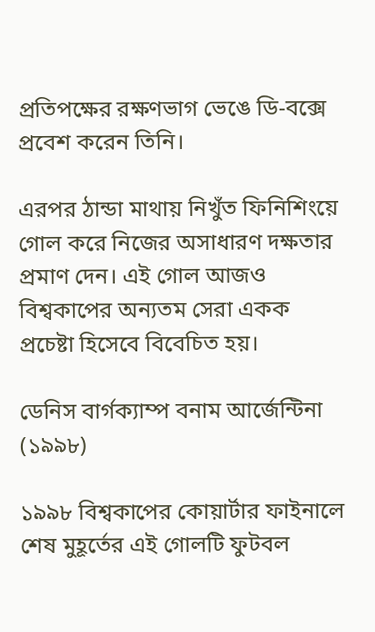প্রতিপক্ষের রক্ষণভাগ ভেঙে ডি-বক্সে প্রবেশ করেন তিনি।

এরপর ঠান্ডা মাথায় নিখুঁত ফিনিশিংয়ে গোল করে নিজের অসাধারণ দক্ষতার প্রমাণ দেন। এই গোল আজও বিশ্বকাপের অন্যতম সেরা একক প্রচেষ্টা হিসেবে বিবেচিত হয়।

ডেনিস বার্গক্যাম্প বনাম আর্জেন্টিনা (১৯৯৮)

১৯৯৮ বিশ্বকাপের কোয়ার্টার ফাইনালে শেষ মুহূর্তের এই গোলটি ফুটবল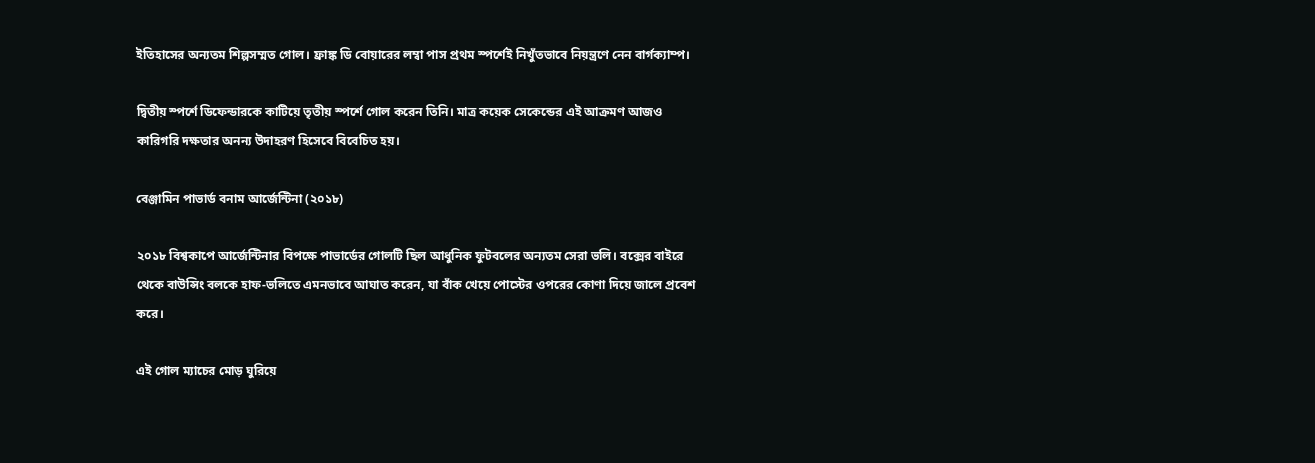ইতিহাসের অন্যতম শিল্পসম্মত গোল। ফ্রাঙ্ক ডি বোয়ারের লম্বা পাস প্রথম স্পর্শেই নিখুঁতভাবে নিয়ন্ত্রণে নেন বার্গক্যাম্প।

দ্বিতীয় স্পর্শে ডিফেন্ডারকে কাটিয়ে তৃতীয় স্পর্শে গোল করেন তিনি। মাত্র কয়েক সেকেন্ডের এই আক্রমণ আজও কারিগরি দক্ষতার অনন্য উদাহরণ হিসেবে বিবেচিত হয়।

বেঞ্জামিন পাভার্ড বনাম আর্জেন্টিনা (২০১৮)

২০১৮ বিশ্বকাপে আর্জেন্টিনার বিপক্ষে পাভার্ডের গোলটি ছিল আধুনিক ফুটবলের অন্যতম সেরা ভলি। বক্সের বাইরে থেকে বাউন্সিং বলকে হাফ-ভলিতে এমনভাবে আঘাত করেন, যা বাঁক খেয়ে পোস্টের ওপরের কোণা দিয়ে জালে প্রবেশ করে।

এই গোল ম্যাচের মোড় ঘুরিয়ে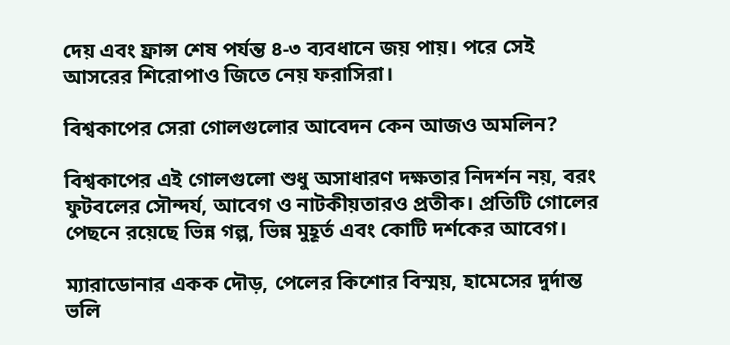দেয় এবং ফ্রান্স শেষ পর্যন্ত ৪-৩ ব্যবধানে জয় পায়। পরে সেই আসরের শিরোপাও জিতে নেয় ফরাসিরা।

বিশ্বকাপের সেরা গোলগুলোর আবেদন কেন আজও অমলিন?

বিশ্বকাপের এই গোলগুলো শুধু অসাধারণ দক্ষতার নিদর্শন নয়, বরং ফুটবলের সৌন্দর্য, আবেগ ও নাটকীয়তারও প্রতীক। প্রতিটি গোলের পেছনে রয়েছে ভিন্ন গল্প, ভিন্ন মুহূর্ত এবং কোটি দর্শকের আবেগ।

ম্যারাডোনার একক দৌড়, পেলের কিশোর বিস্ময়, হামেসের দুর্দান্ত ভলি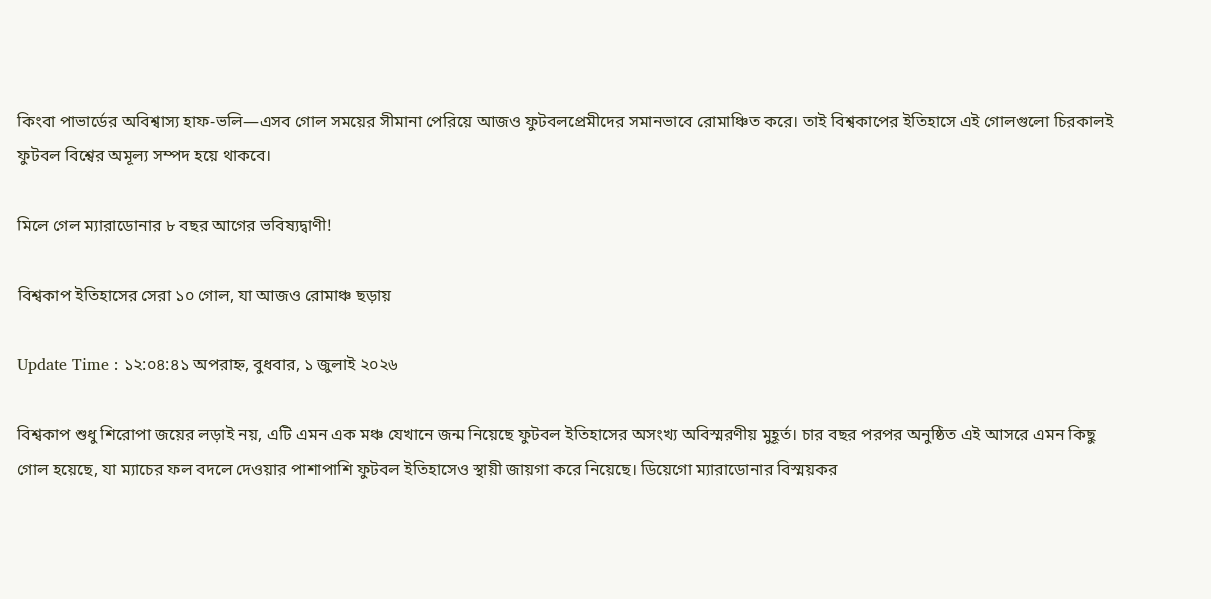কিংবা পাভার্ডের অবিশ্বাস্য হাফ-ভলি—এসব গোল সময়ের সীমানা পেরিয়ে আজও ফুটবলপ্রেমীদের সমানভাবে রোমাঞ্চিত করে। তাই বিশ্বকাপের ইতিহাসে এই গোলগুলো চিরকালই ফুটবল বিশ্বের অমূল্য সম্পদ হয়ে থাকবে।

মিলে গেল ম্যারাডোনার ৮ বছর আগের ভবিষ্যদ্বাণী!

বিশ্বকাপ ইতিহাসের সেরা ১০ গোল, যা আজও রোমাঞ্চ ছড়ায়

Update Time : ১২:০৪:৪১ অপরাহ্ন, বুধবার, ১ জুলাই ২০২৬

বিশ্বকাপ শুধু শিরোপা জয়ের লড়াই নয়, এটি এমন এক মঞ্চ যেখানে জন্ম নিয়েছে ফুটবল ইতিহাসের অসংখ্য অবিস্মরণীয় মুহূর্ত। চার বছর পরপর অনুষ্ঠিত এই আসরে এমন কিছু গোল হয়েছে, যা ম্যাচের ফল বদলে দেওয়ার পাশাপাশি ফুটবল ইতিহাসেও স্থায়ী জায়গা করে নিয়েছে। ডিয়েগো ম্যারাডোনার বিস্ময়কর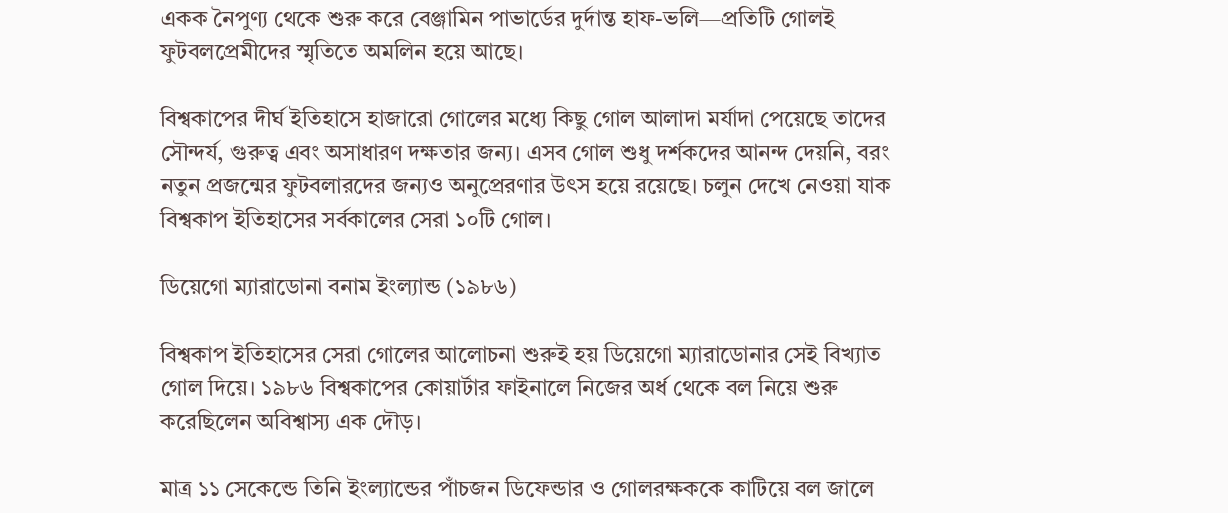একক নৈপুণ্য থেকে শুরু করে বেঞ্জামিন পাভার্ডের দুর্দান্ত হাফ-ভলি—প্রতিটি গোলই ফুটবলপ্রেমীদের স্মৃতিতে অমলিন হয়ে আছে।

বিশ্বকাপের দীর্ঘ ইতিহাসে হাজারো গোলের মধ্যে কিছু গোল আলাদা মর্যাদা পেয়েছে তাদের সৌন্দর্য, গুরুত্ব এবং অসাধারণ দক্ষতার জন্য। এসব গোল শুধু দর্শকদের আনন্দ দেয়নি, বরং নতুন প্রজন্মের ফুটবলারদের জন্যও অনুপ্রেরণার উৎস হয়ে রয়েছে। চলুন দেখে নেওয়া যাক বিশ্বকাপ ইতিহাসের সর্বকালের সেরা ১০টি গোল।

ডিয়েগো ম্যারাডোনা বনাম ইংল্যান্ড (১৯৮৬)

বিশ্বকাপ ইতিহাসের সেরা গোলের আলোচনা শুরুই হয় ডিয়েগো ম্যারাডোনার সেই বিখ্যাত গোল দিয়ে। ১৯৮৬ বিশ্বকাপের কোয়ার্টার ফাইনালে নিজের অর্ধ থেকে বল নিয়ে শুরু করেছিলেন অবিশ্বাস্য এক দৌড়।

মাত্র ১১ সেকেন্ডে তিনি ইংল্যান্ডের পাঁচজন ডিফেন্ডার ও গোলরক্ষককে কাটিয়ে বল জালে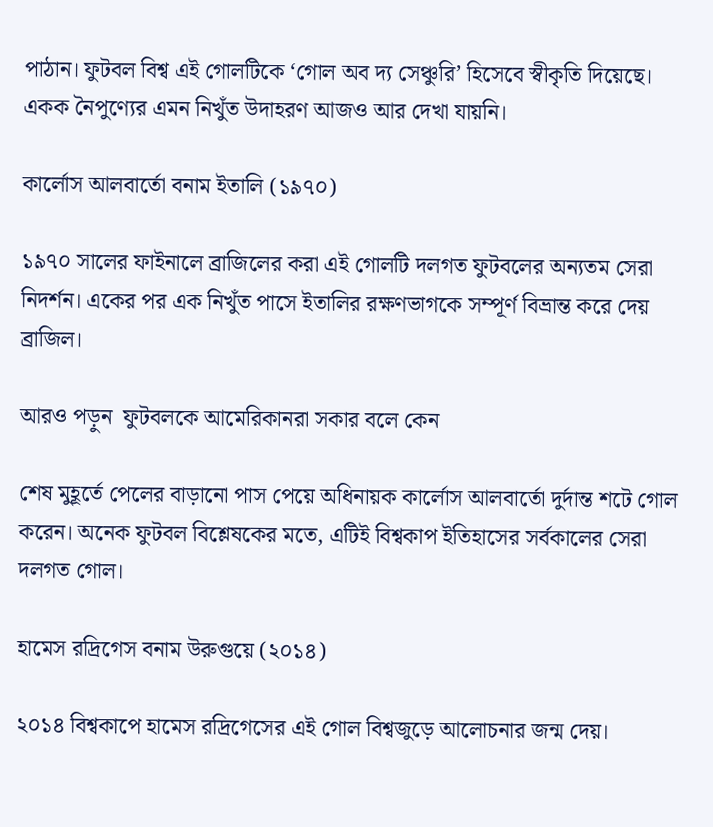পাঠান। ফুটবল বিশ্ব এই গোলটিকে ‘গোল অব দ্য সেঞ্চুরি’ হিসেবে স্বীকৃতি দিয়েছে। একক নৈপুণ্যের এমন নিখুঁত উদাহরণ আজও আর দেখা যায়নি।

কার্লোস আলবার্তো বনাম ইতালি (১৯৭০)

১৯৭০ সালের ফাইনালে ব্রাজিলের করা এই গোলটি দলগত ফুটবলের অন্যতম সেরা নিদর্শন। একের পর এক নিখুঁত পাসে ইতালির রক্ষণভাগকে সম্পূর্ণ বিভ্রান্ত করে দেয় ব্রাজিল।

আরও পড়ুন  ফুটবলকে আমেরিকানরা সকার বলে কেন

শেষ মুহূর্তে পেলের বাড়ানো পাস পেয়ে অধিনায়ক কার্লোস আলবার্তো দুর্দান্ত শটে গোল করেন। অনেক ফুটবল বিশ্লেষকের মতে, এটিই বিশ্বকাপ ইতিহাসের সর্বকালের সেরা দলগত গোল।

হামেস রদ্রিগেস বনাম উরুগুয়ে (২০১৪)

২০১৪ বিশ্বকাপে হামেস রদ্রিগেসের এই গোল বিশ্বজুড়ে আলোচনার জন্ম দেয়।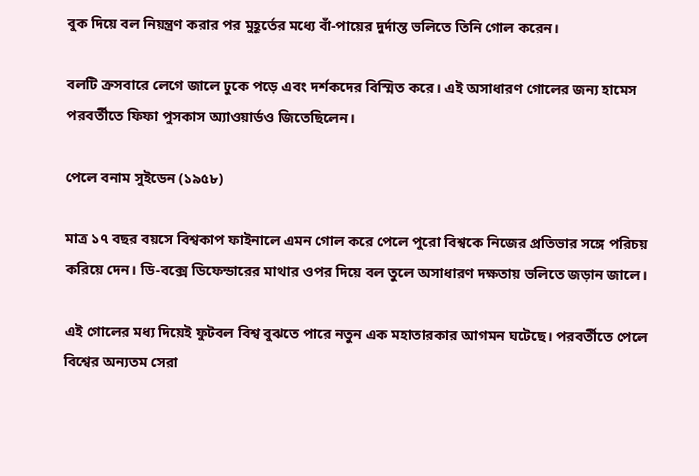বুক দিয়ে বল নিয়ন্ত্রণ করার পর মুহূর্তের মধ্যে বাঁ-পায়ের দুর্দান্ত ভলিতে তিনি গোল করেন।

বলটি ক্রসবারে লেগে জালে ঢুকে পড়ে এবং দর্শকদের বিস্মিত করে। এই অসাধারণ গোলের জন্য হামেস পরবর্তীতে ফিফা পুসকাস অ্যাওয়ার্ডও জিতেছিলেন।

পেলে বনাম সুইডেন (১৯৫৮)

মাত্র ১৭ বছর বয়সে বিশ্বকাপ ফাইনালে এমন গোল করে পেলে পুরো বিশ্বকে নিজের প্রতিভার সঙ্গে পরিচয় করিয়ে দেন। ডি-বক্সে ডিফেন্ডারের মাথার ওপর দিয়ে বল তুলে অসাধারণ দক্ষতায় ভলিতে জড়ান জালে।

এই গোলের মধ্য দিয়েই ফুটবল বিশ্ব বুঝতে পারে নতুন এক মহাতারকার আগমন ঘটেছে। পরবর্তীতে পেলে বিশ্বের অন্যতম সেরা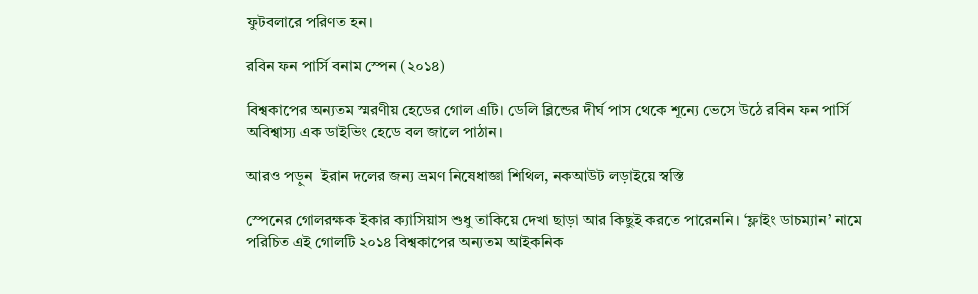ফুটবলারে পরিণত হন।

রবিন ফন পার্সি বনাম স্পেন (২০১৪)

বিশ্বকাপের অন্যতম স্মরণীয় হেডের গোল এটি। ডেলি ব্লিন্ডের দীর্ঘ পাস থেকে শূন্যে ভেসে উঠে রবিন ফন পার্সি অবিশ্বাস্য এক ডাইভিং হেডে বল জালে পাঠান।

আরও পড়ুন  ইরান দলের জন্য ভ্রমণ নিষেধাজ্ঞা শিথিল, নকআউট লড়াইয়ে স্বস্তি

স্পেনের গোলরক্ষক ইকার ক্যাসিয়াস শুধু তাকিয়ে দেখা ছাড়া আর কিছুই করতে পারেননি। ‘ফ্লাইং ডাচম্যান’ নামে পরিচিত এই গোলটি ২০১৪ বিশ্বকাপের অন্যতম আইকনিক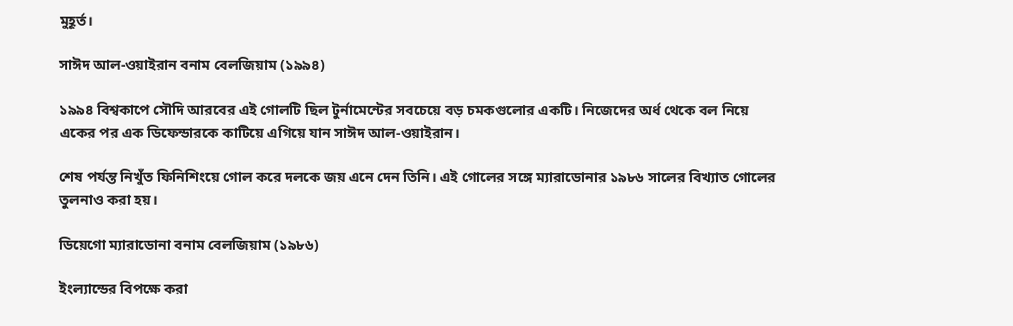মুহূর্ত।

সাঈদ আল-ওয়াইরান বনাম বেলজিয়াম (১৯৯৪)

১৯৯৪ বিশ্বকাপে সৌদি আরবের এই গোলটি ছিল টুর্নামেন্টের সবচেয়ে বড় চমকগুলোর একটি। নিজেদের অর্ধ থেকে বল নিয়ে একের পর এক ডিফেন্ডারকে কাটিয়ে এগিয়ে যান সাঈদ আল-ওয়াইরান।

শেষ পর্যন্ত নিখুঁত ফিনিশিংয়ে গোল করে দলকে জয় এনে দেন তিনি। এই গোলের সঙ্গে ম্যারাডোনার ১৯৮৬ সালের বিখ্যাত গোলের তুলনাও করা হয়।

ডিয়েগো ম্যারাডোনা বনাম বেলজিয়াম (১৯৮৬)

ইংল্যান্ডের বিপক্ষে করা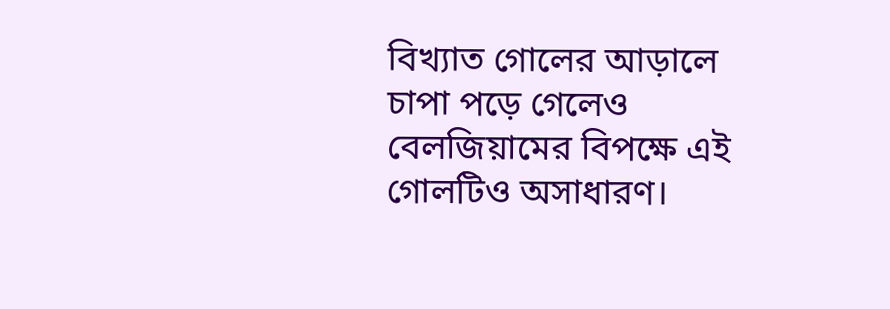বিখ্যাত গোলের আড়ালে চাপা পড়ে গেলেও বেলজিয়ামের বিপক্ষে এই গোলটিও অসাধারণ।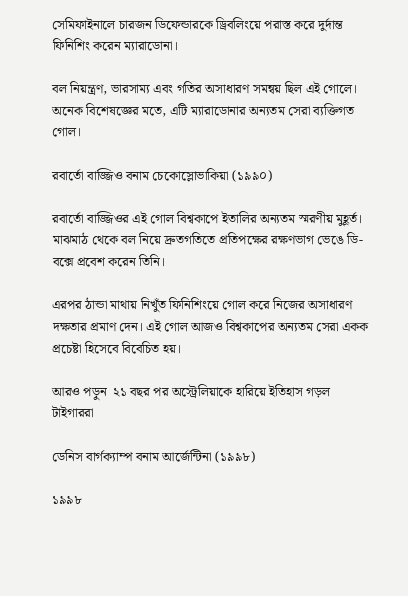সেমিফাইনালে চারজন ডিফেন্ডারকে ড্রিবলিংয়ে পরাস্ত করে দুর্দান্ত ফিনিশিং করেন ম্যারাডোনা।

বল নিয়ন্ত্রণ, ভারসাম্য এবং গতির অসাধারণ সমন্বয় ছিল এই গোলে। অনেক বিশেষজ্ঞের মতে, এটি ম্যারাডোনার অন্যতম সেরা ব্যক্তিগত গোল।

রবার্তো বাজ্জিও বনাম চেকোস্লোভাকিয়া (১৯৯০)

রবার্তো বাজ্জিওর এই গোল বিশ্বকাপে ইতালির অন্যতম স্মরণীয় মুহূর্ত। মাঝমাঠ থেকে বল নিয়ে দ্রুতগতিতে প্রতিপক্ষের রক্ষণভাগ ভেঙে ডি-বক্সে প্রবেশ করেন তিনি।

এরপর ঠান্ডা মাথায় নিখুঁত ফিনিশিংয়ে গোল করে নিজের অসাধারণ দক্ষতার প্রমাণ দেন। এই গোল আজও বিশ্বকাপের অন্যতম সেরা একক প্রচেষ্টা হিসেবে বিবেচিত হয়।

আরও পড়ুন  ২১ বছর পর অস্ট্রেলিয়াকে হারিয়ে ইতিহাস গড়ল টাইগাররা

ডেনিস বার্গক্যাম্প বনাম আর্জেন্টিনা (১৯৯৮)

১৯৯৮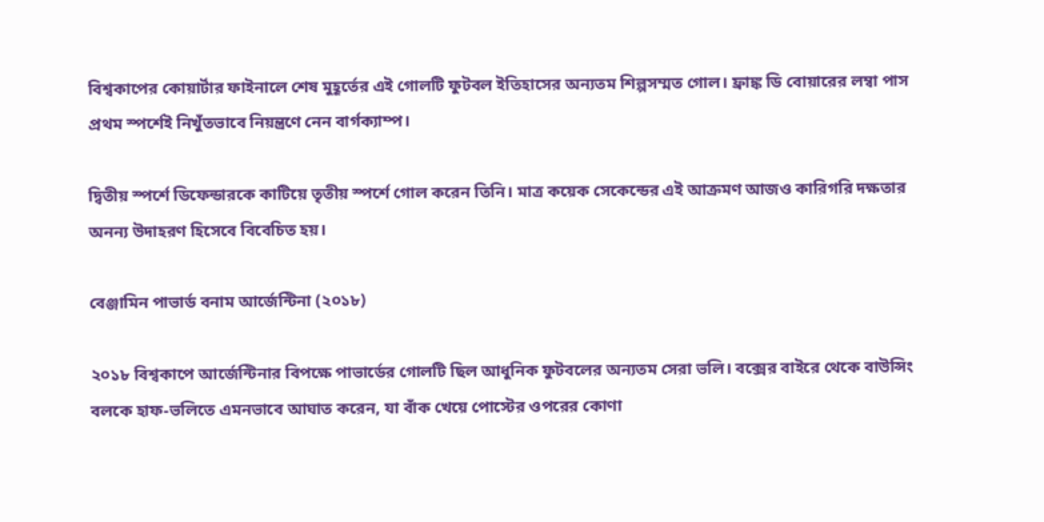বিশ্বকাপের কোয়ার্টার ফাইনালে শেষ মুহূর্তের এই গোলটি ফুটবল ইতিহাসের অন্যতম শিল্পসম্মত গোল। ফ্রাঙ্ক ডি বোয়ারের লম্বা পাস প্রথম স্পর্শেই নিখুঁতভাবে নিয়ন্ত্রণে নেন বার্গক্যাম্প।

দ্বিতীয় স্পর্শে ডিফেন্ডারকে কাটিয়ে তৃতীয় স্পর্শে গোল করেন তিনি। মাত্র কয়েক সেকেন্ডের এই আক্রমণ আজও কারিগরি দক্ষতার অনন্য উদাহরণ হিসেবে বিবেচিত হয়।

বেঞ্জামিন পাভার্ড বনাম আর্জেন্টিনা (২০১৮)

২০১৮ বিশ্বকাপে আর্জেন্টিনার বিপক্ষে পাভার্ডের গোলটি ছিল আধুনিক ফুটবলের অন্যতম সেরা ভলি। বক্সের বাইরে থেকে বাউন্সিং বলকে হাফ-ভলিতে এমনভাবে আঘাত করেন, যা বাঁক খেয়ে পোস্টের ওপরের কোণা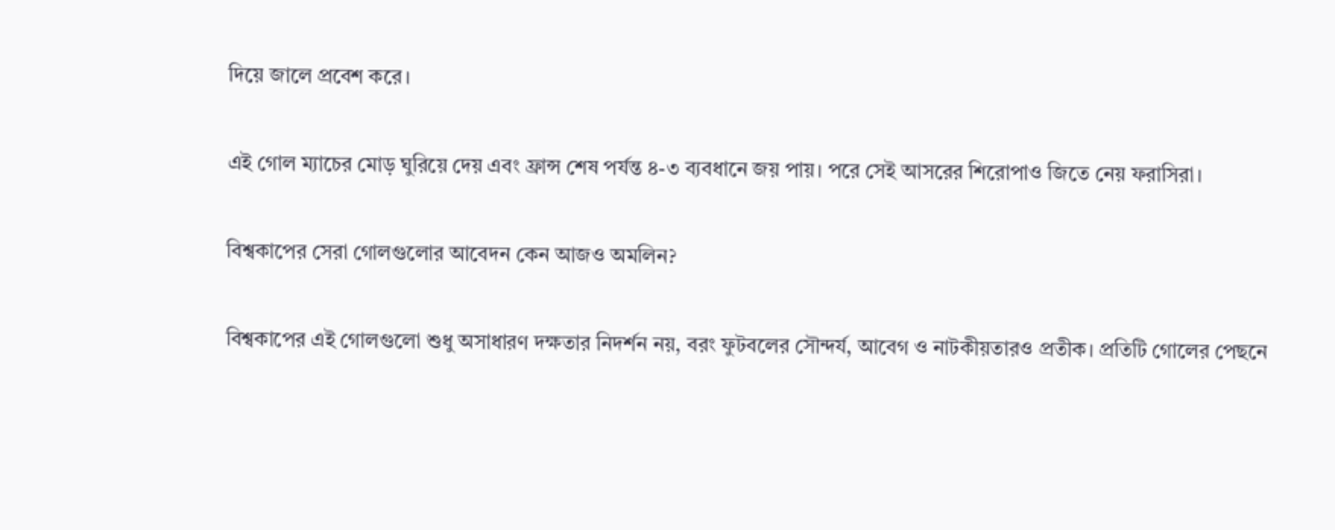দিয়ে জালে প্রবেশ করে।

এই গোল ম্যাচের মোড় ঘুরিয়ে দেয় এবং ফ্রান্স শেষ পর্যন্ত ৪-৩ ব্যবধানে জয় পায়। পরে সেই আসরের শিরোপাও জিতে নেয় ফরাসিরা।

বিশ্বকাপের সেরা গোলগুলোর আবেদন কেন আজও অমলিন?

বিশ্বকাপের এই গোলগুলো শুধু অসাধারণ দক্ষতার নিদর্শন নয়, বরং ফুটবলের সৌন্দর্য, আবেগ ও নাটকীয়তারও প্রতীক। প্রতিটি গোলের পেছনে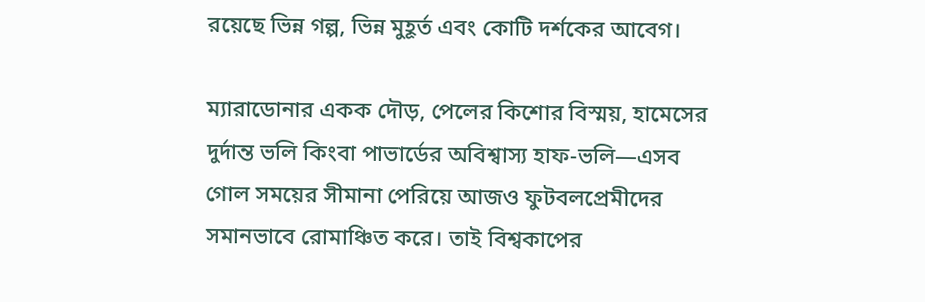রয়েছে ভিন্ন গল্প, ভিন্ন মুহূর্ত এবং কোটি দর্শকের আবেগ।

ম্যারাডোনার একক দৌড়, পেলের কিশোর বিস্ময়, হামেসের দুর্দান্ত ভলি কিংবা পাভার্ডের অবিশ্বাস্য হাফ-ভলি—এসব গোল সময়ের সীমানা পেরিয়ে আজও ফুটবলপ্রেমীদের সমানভাবে রোমাঞ্চিত করে। তাই বিশ্বকাপের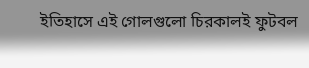ইতিহাসে এই গোলগুলো চিরকালই ফুটবল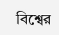বিশ্বের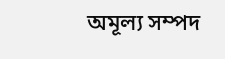অমূল্য সম্পদ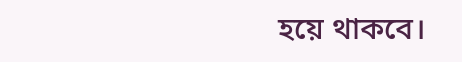হয়ে থাকবে।